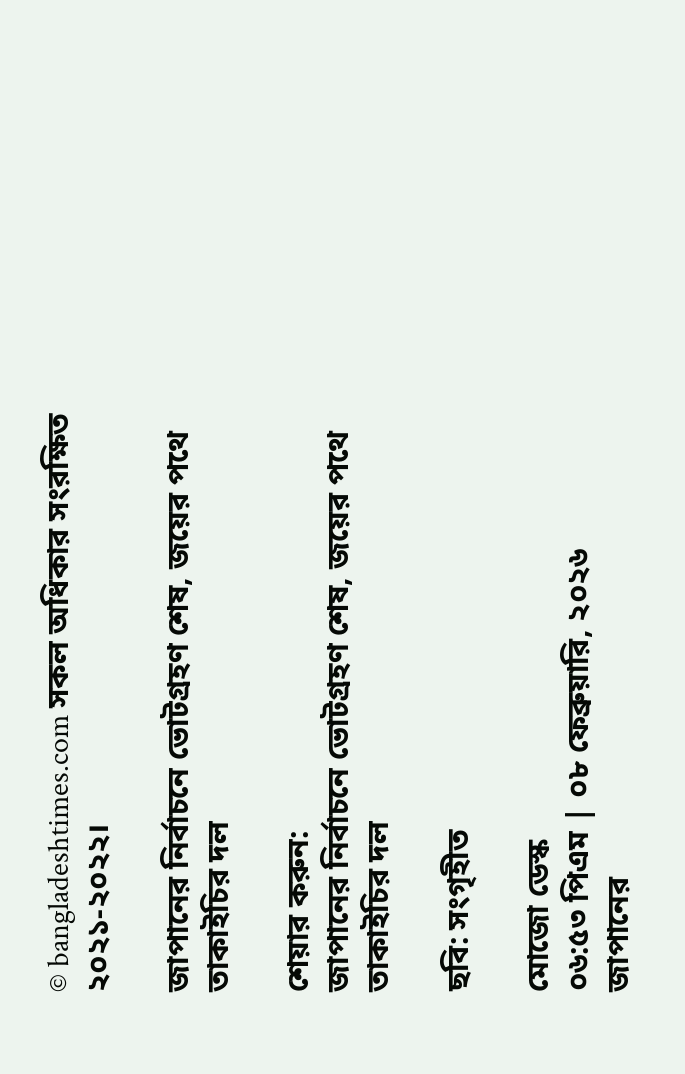© bangladeshtimes.com সকল অধিকার সংরক্ষিত ২০২১-২০২২।

জাপানের নির্বাচনে ভোটগ্রহণ শেষ, জয়ের পথে তাকাইচির দল

শেয়ার করুন:
জাপানের নির্বাচনে ভোটগ্রহণ শেষ, জয়ের পথে তাকাইচির দল

ছবি: সংগৃহীত

মোজো ডেস্ক
০৬:৫৩ পিএম | ০৮ ফেব্রুয়ারি, ২০২৬
জাপানের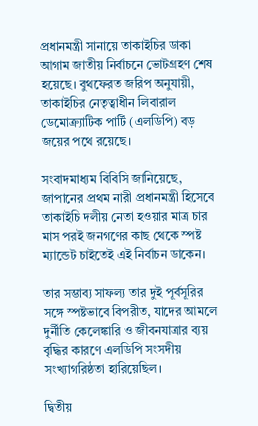প্রধানমন্ত্রী সানায়ে তাকাইচির ডাকা আগাম জাতীয় নির্বাচনে ভোটগ্রহণ শেষ হয়েছে। বুথফেরত জরিপ অনুযায়ী, তাকাইচির নেতৃত্বাধীন লিবারাল ডেমোক্র্যাটিক পার্টি (এলডিপি) বড় জয়ের পথে রয়েছে।

সংবাদমাধ্যম বিবিসি জানিয়েছে, জাপানের প্রথম নারী প্রধানমন্ত্রী হিসেবে তাকাইচি দলীয় নেতা হওয়ার মাত্র চার মাস পরই জনগণের কাছ থেকে স্পষ্ট ম্যান্ডেট চাইতেই এই নির্বাচন ডাকেন।

তার সম্ভাব্য সাফল্য তার দুই পূর্বসূরির সঙ্গে স্পষ্টভাবে বিপরীত, যাদের আমলে দুর্নীতি কেলেঙ্কারি ও জীবনযাত্রার ব্যয় বৃদ্ধির কারণে এলডিপি সংসদীয় সংখ্যাগরিষ্ঠতা হারিয়েছিল।

দ্বিতীয়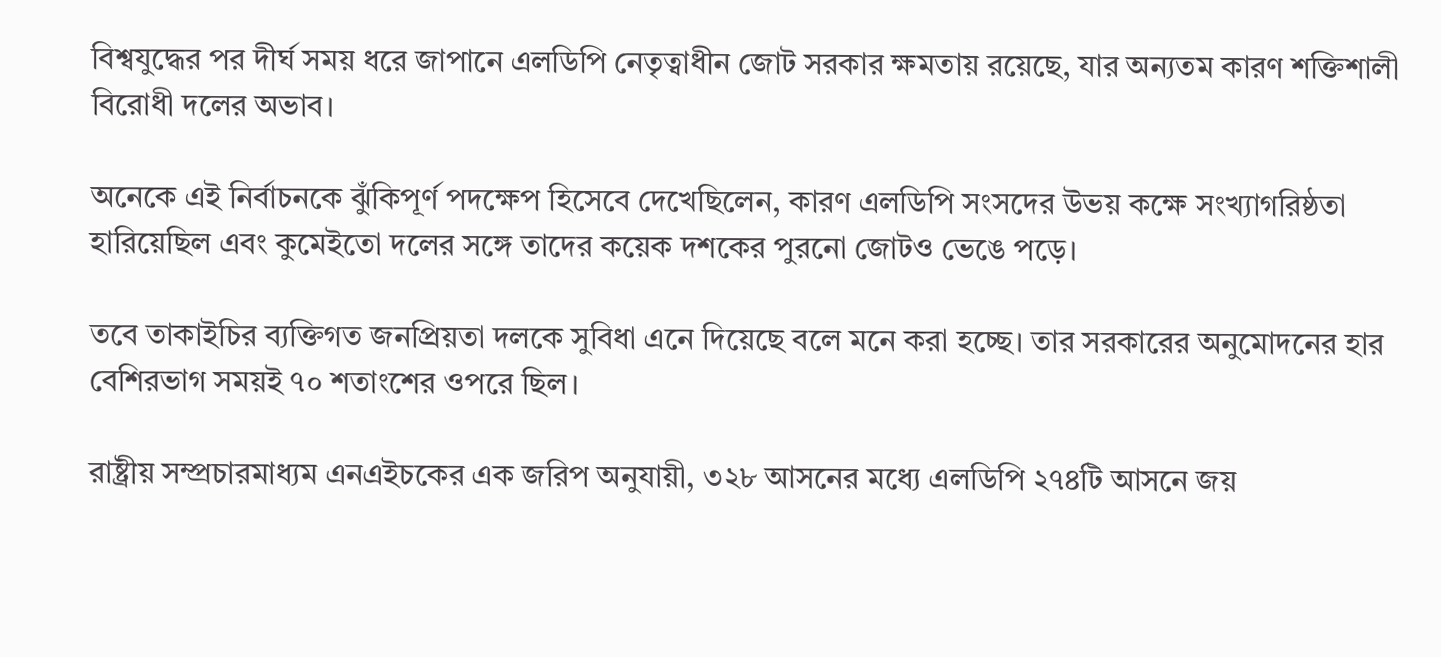বিশ্বযুদ্ধের পর দীর্ঘ সময় ধরে জাপানে এলডিপি নেতৃত্বাধীন জোট সরকার ক্ষমতায় রয়েছে, যার অন্যতম কারণ শক্তিশালী বিরোধী দলের অভাব।

অনেকে এই নির্বাচনকে ঝুঁকিপূর্ণ পদক্ষেপ হিসেবে দেখেছিলেন, কারণ এলডিপি সংসদের উভয় কক্ষে সংখ্যাগরিষ্ঠতা হারিয়েছিল এবং কুমেইতো দলের সঙ্গে তাদের কয়েক দশকের পুরনো জোটও ভেঙে পড়ে।

তবে তাকাইচির ব্যক্তিগত জনপ্রিয়তা দলকে সুবিধা এনে দিয়েছে বলে মনে করা হচ্ছে। তার সরকারের অনুমোদনের হার বেশিরভাগ সময়ই ৭০ শতাংশের ওপরে ছিল।

রাষ্ট্রীয় সম্প্রচারমাধ্যম এনএইচকের এক জরিপ অনুযায়ী, ৩২৮ আসনের মধ্যে এলডিপি ২৭৪টি আসনে জয়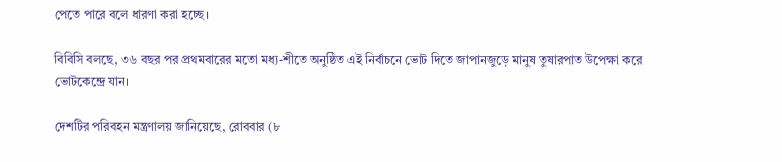পেতে পারে বলে ধারণা করা হচ্ছে।

বিবিসি বলছে, ৩৬ বছর পর প্রথমবারের মতো মধ্য-শীতে অনুষ্ঠিত এই নির্বাচনে ভোট দিতে জাপানজুড়ে মানুষ তুষারপাত উপেক্ষা করে ভোটকেন্দ্রে যান।

দেশটির পরিবহন মন্ত্রণালয় জানিয়েছে, রোববার (৮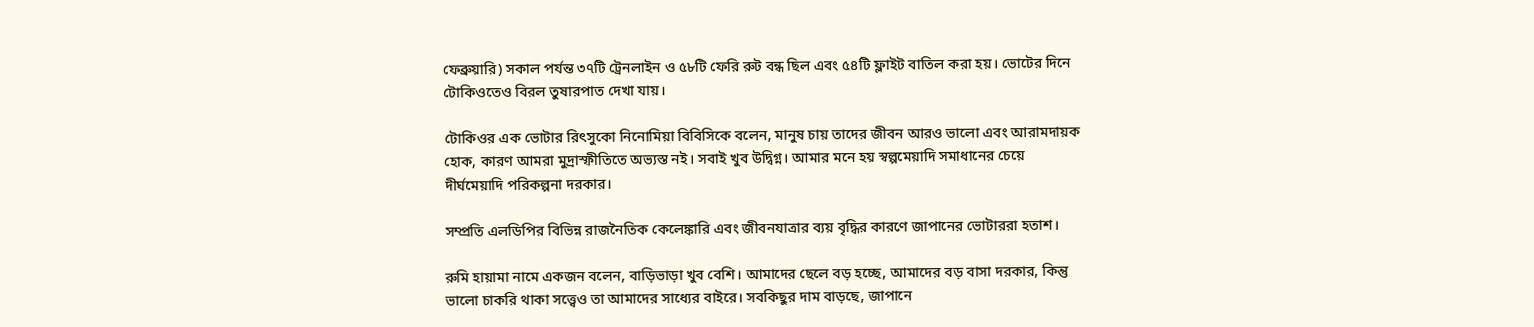ফেব্রুয়ারি) সকাল পর্যন্ত ৩৭টি ট্রেনলাইন ও ৫৮টি ফেরি রুট বন্ধ ছিল এবং ৫৪টি ফ্লাইট বাতিল করা হয়। ভোটের দিনে টোকিওতেও বিরল তুষারপাত দেখা যায়।

টোকিওর এক ভোটার রিৎসুকো নিনোমিয়া বিবিসিকে বলেন, মানুষ চায় তাদের জীবন আরও ভালো এবং আরামদায়ক হোক, কারণ আমরা মুদ্রাস্ফীতিতে অভ্যস্ত নই। সবাই খুব উদ্বিগ্ন। আমার মনে হয় স্বল্পমেয়াদি সমাধানের চেয়ে দীর্ঘমেয়াদি পরিকল্পনা দরকার।

সম্প্রতি এলডিপির বিভিন্ন রাজনৈতিক কেলেঙ্কারি এবং জীবনযাত্রার ব্যয় বৃদ্ধির কারণে জাপানের ভোটাররা হতাশ।

রুমি হায়ামা নামে একজন বলেন, বাড়িভাড়া খুব বেশি। আমাদের ছেলে বড় হচ্ছে, আমাদের বড় বাসা দরকার, কিন্তু ভালো চাকরি থাকা সত্ত্বেও তা আমাদের সাধ্যের বাইরে। সবকিছুর দাম বাড়ছে, জাপানে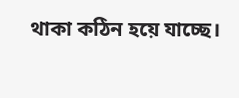থাকা কঠিন হয়ে যাচ্ছে।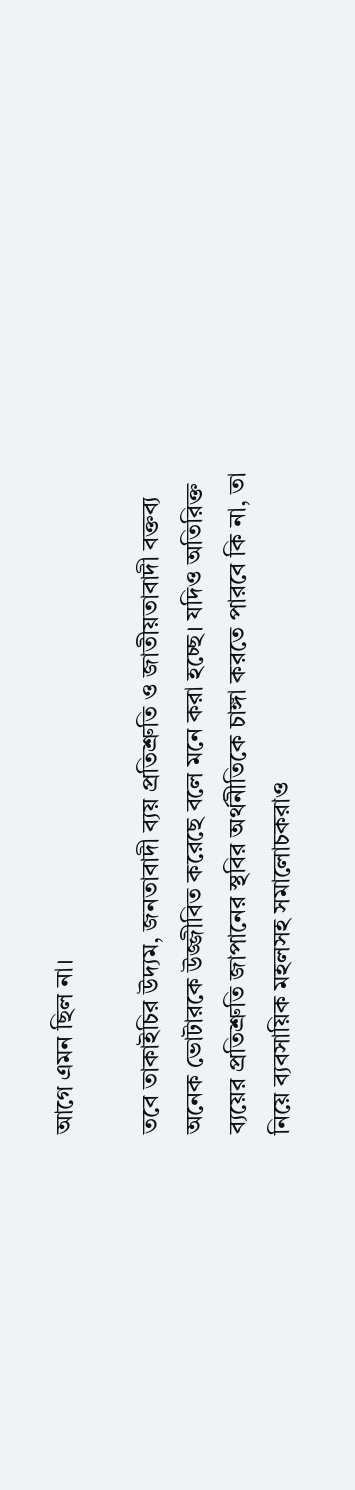আগে এমন ছিল না।

তবে তাকাইচির উদ্যম, জনতাবাদী ব্যয় প্রতিশ্রুতি ও জাতীয়তাবাদী বক্তব্য অনেক ভোটারকে উজ্জীবিত করেছে বলে মনে করা হচ্ছে। যদিও অতিরিক্ত ব্যয়ের প্রতিশ্রুতি জাপানের স্থবির অর্থনীতিকে চাঙ্গা করতে পারবে কি না, তা নিয়ে ব্যবসায়িক মহলসহ সমালোচকরাও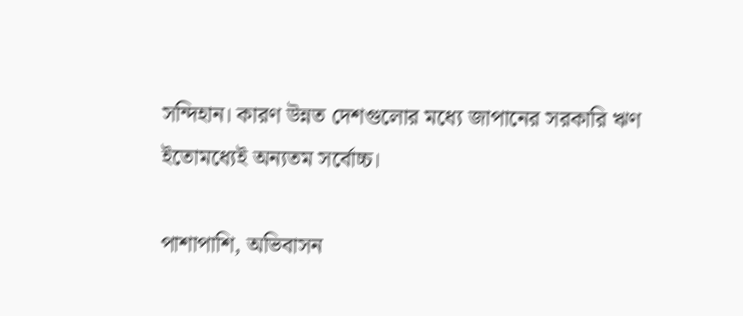সন্দিহান। কারণ উন্নত দেশগুলোর মধ্যে জাপানের সরকারি ঋণ ইতোমধ্যেই অন্যতম সর্বোচ্চ।

পাশাপাশি, অভিবাসন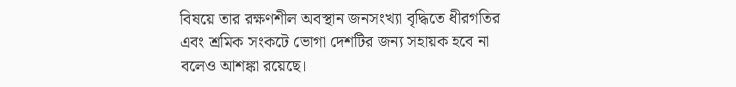বিষয়ে তার রক্ষণশীল অবস্থান জনসংখ্যা বৃদ্ধিতে ধীরগতির এবং শ্রমিক সংকটে ভোগা দেশটির জন্য সহায়ক হবে না বলেও আশঙ্কা রয়েছে।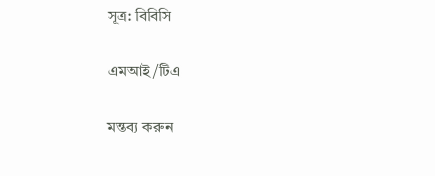সূত্র: বিবিসি

এমআই/টিএ

মন্তব্য করুন